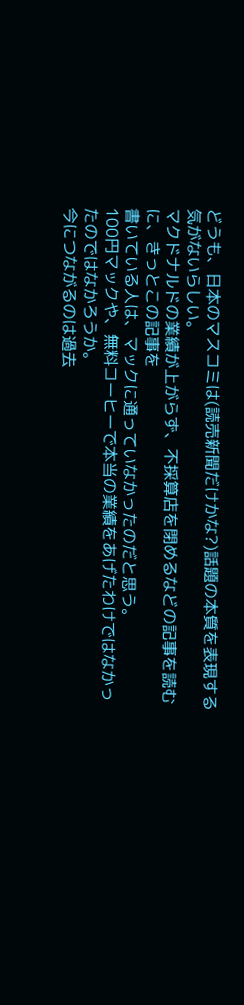どうも、日本のマスコミは(読売新聞だけかな?)話題の本質を表現する気がないらしい。
マクドナルドの業績が上がらず、不採算店を閉めるなどの記事を読むに、きっとこの記事を
書いている人は、マックに通っていなかったのだと思う。
100円マックや、無料コーヒーで本当の業績をあげたわけではなかったのではなかろうか。
今につながるのは過去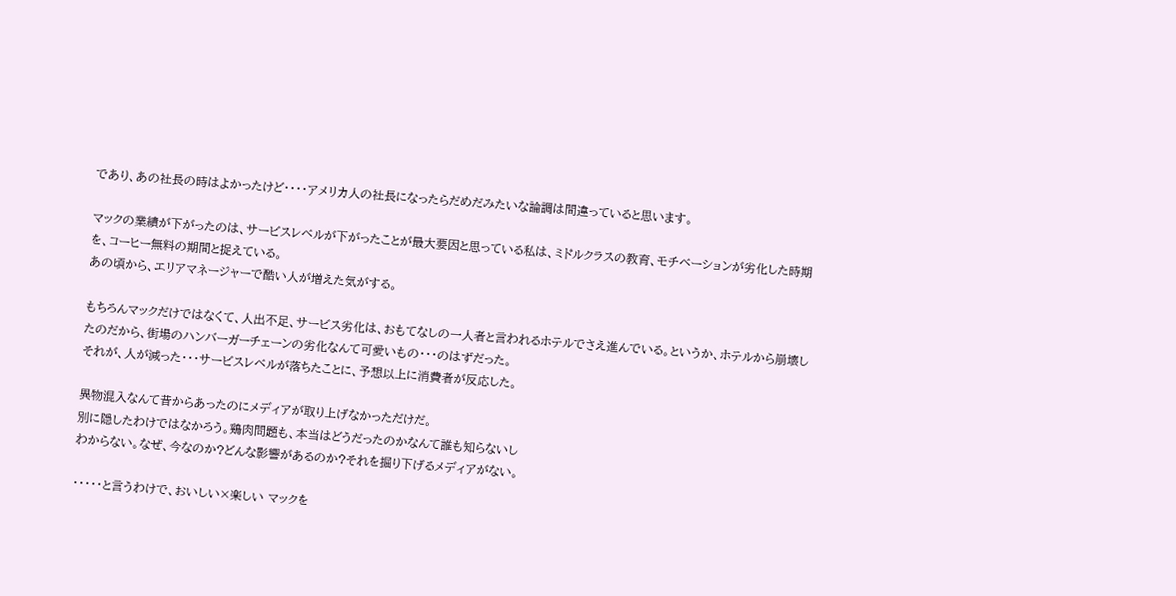であり、あの社長の時はよかったけど・・・・アメリカ人の社長になったらだめだみたいな論調は間違っていると思います。

マックの業績が下がったのは、サービスレベルが下がったことが最大要因と思っている私は、ミドルクラスの教育、モチベーションが劣化した時期を、コーヒー無料の期間と捉えている。
あの頃から、エリアマネージャーで酷い人が増えた気がする。

もちろんマックだけではなくて、人出不足、サービス劣化は、おもてなしの一人者と言われるホテルでさえ進んでいる。というか、ホテルから崩壊したのだから、街場のハンバーガーチェーンの劣化なんて可愛いもの・・・のはずだった。
それが、人が減った・・・サービスレベルが落ちたことに、予想以上に消費者が反応した。

異物混入なんて昔からあったのにメディアが取り上げなかっただけだ。
別に隠したわけではなかろう。鶏肉問題も、本当はどうだったのかなんて誰も知らないし
わからない。なぜ、今なのか?どんな影響があるのか?それを掘り下げるメディアがない。

・・・・・と言うわけで、おいしい×楽しい マックを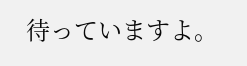待っていますよ。